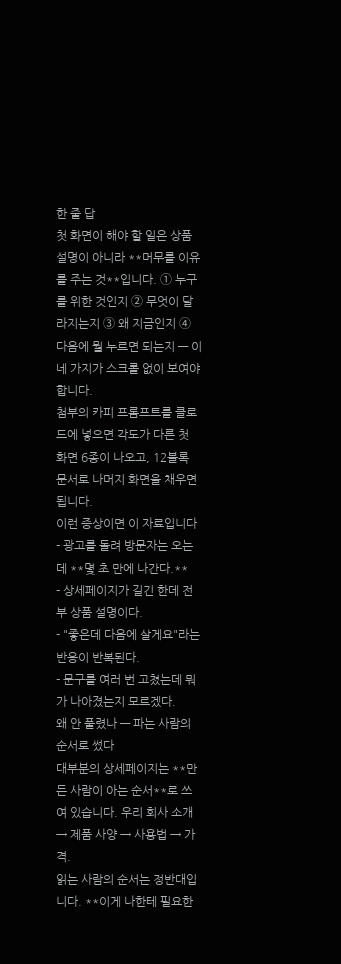한 줄 답
첫 화면이 해야 할 일은 상품 설명이 아니라 **머무를 이유를 주는 것**입니다. ① 누구를 위한 것인지 ② 무엇이 달라지는지 ③ 왜 지금인지 ④ 다음에 뭘 누르면 되는지 — 이 네 가지가 스크롤 없이 보여야 합니다.
첨부의 카피 프롬프트를 클로드에 넣으면 각도가 다른 첫 화면 6종이 나오고, 12블록 문서로 나머지 화면을 채우면 됩니다.
이런 증상이면 이 자료입니다
- 광고를 돌려 방문자는 오는데 **몇 초 만에 나간다.**
- 상세페이지가 길긴 한데 전부 상품 설명이다.
- "좋은데 다음에 살게요"라는 반응이 반복된다.
- 문구를 여러 번 고쳤는데 뭐가 나아졌는지 모르겠다.
왜 안 풀렸나 — 파는 사람의 순서로 썼다
대부분의 상세페이지는 **만든 사람이 아는 순서**로 쓰여 있습니다. 우리 회사 소개 → 제품 사양 → 사용법 → 가격.
읽는 사람의 순서는 정반대입니다. **이게 나한테 필요한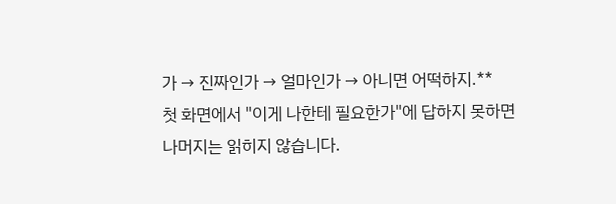가 → 진짜인가 → 얼마인가 → 아니면 어떡하지.**
첫 화면에서 "이게 나한테 필요한가"에 답하지 못하면 나머지는 읽히지 않습니다.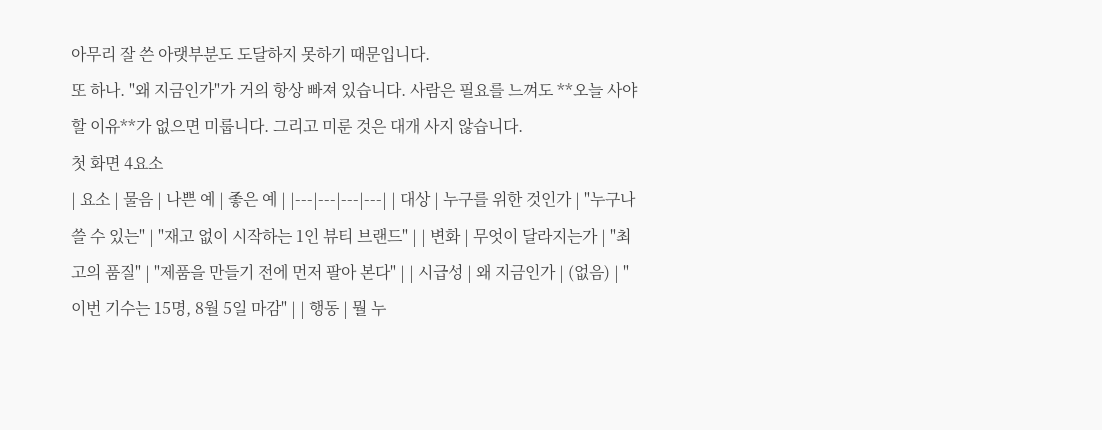아무리 잘 쓴 아랫부분도 도달하지 못하기 때문입니다.
또 하나. "왜 지금인가"가 거의 항상 빠져 있습니다. 사람은 필요를 느껴도 **오늘 사야 할 이유**가 없으면 미룹니다. 그리고 미룬 것은 대개 사지 않습니다.
첫 화면 4요소
| 요소 | 물음 | 나쁜 예 | 좋은 예 | |---|---|---|---| | 대상 | 누구를 위한 것인가 | "누구나 쓸 수 있는" | "재고 없이 시작하는 1인 뷰티 브랜드" | | 변화 | 무엇이 달라지는가 | "최고의 품질" | "제품을 만들기 전에 먼저 팔아 본다" | | 시급성 | 왜 지금인가 | (없음) | "이번 기수는 15명, 8월 5일 마감" | | 행동 | 뭘 누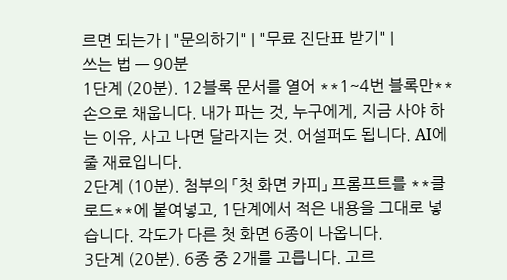르면 되는가 | "문의하기" | "무료 진단표 받기" |
쓰는 법 — 90분
1단계 (20분). 12블록 문서를 열어 **1~4번 블록만** 손으로 채웁니다. 내가 파는 것, 누구에게, 지금 사야 하는 이유, 사고 나면 달라지는 것. 어설퍼도 됩니다. AI에 줄 재료입니다.
2단계 (10분). 첨부의 「첫 화면 카피」 프롬프트를 **클로드**에 붙여넣고, 1단계에서 적은 내용을 그대로 넣습니다. 각도가 다른 첫 화면 6종이 나옵니다.
3단계 (20분). 6종 중 2개를 고릅니다. 고르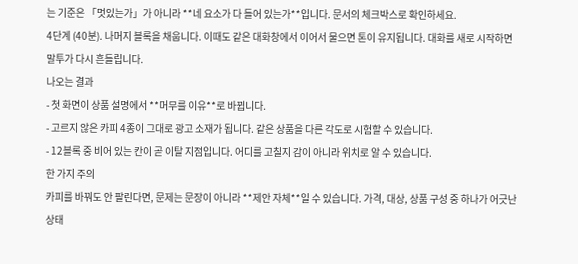는 기준은 「멋있는가」가 아니라 **네 요소가 다 들어 있는가**입니다. 문서의 체크박스로 확인하세요.
4단계 (40분). 나머지 블록을 채웁니다. 이때도 같은 대화창에서 이어서 물으면 톤이 유지됩니다. 대화를 새로 시작하면 말투가 다시 흔들립니다.
나오는 결과
- 첫 화면이 상품 설명에서 **머무를 이유**로 바뀝니다.
- 고르지 않은 카피 4종이 그대로 광고 소재가 됩니다. 같은 상품을 다른 각도로 시험할 수 있습니다.
- 12블록 중 비어 있는 칸이 곧 이탈 지점입니다. 어디를 고칠지 감이 아니라 위치로 알 수 있습니다.
한 가지 주의
카피를 바꿔도 안 팔린다면, 문제는 문장이 아니라 **제안 자체**일 수 있습니다. 가격, 대상, 상품 구성 중 하나가 어긋난 상태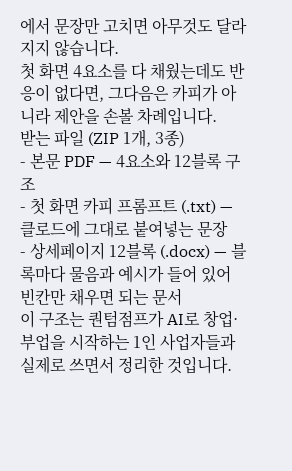에서 문장만 고치면 아무것도 달라지지 않습니다.
첫 화면 4요소를 다 채웠는데도 반응이 없다면, 그다음은 카피가 아니라 제안을 손볼 차례입니다.
받는 파일 (ZIP 1개, 3종)
- 본문 PDF — 4요소와 12블록 구조
- 첫 화면 카피 프롬프트 (.txt) — 클로드에 그대로 붙여넣는 문장
- 상세페이지 12블록 (.docx) — 블록마다 물음과 예시가 들어 있어 빈칸만 채우면 되는 문서
이 구조는 퀀텀점프가 AI로 창업·부업을 시작하는 1인 사업자들과 실제로 쓰면서 정리한 것입니다.